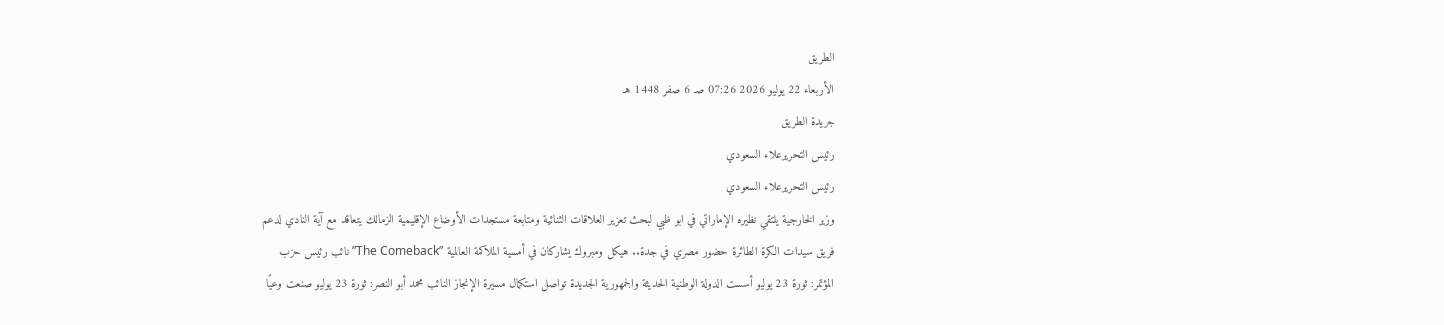الطريق
الأربعاء 22 يوليو 2026 07:26 صـ 6 صفر 1448 هـ
جريدة الطريق
رئيس التحريرعلاء السعودي
رئيس التحريرعلاء السعودي
وزير الخارجية يلتقي نظيره الإماراتي في ابو ظبي لبحث تعزير العلاقات الثنائية ومتابعة مستجدات الأوضاع الإقليمية الزمالك يتعاقد مع آية النادي لدعم فريق سيدات الكرة الطائرة حضور مصري في جدة.. هيكل ومبروك يشاركان في أمسية الملاكمة العالمية ”The Comeback” نائب رئيس حزب المؤتمر: ثورة 23 يوليو أسست الدولة الوطنية الحديثة والجمهورية الجديدة تواصل استكمال مسيرة الإنجاز النائب محمد أبو النصر: ثورة 23 يوليو صنعت وعيًا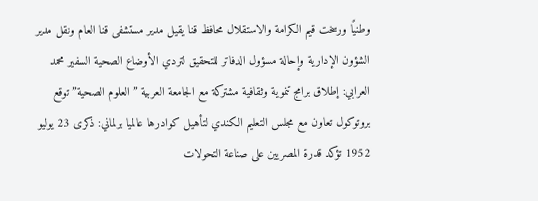وطنيًا ورسخت قيم الكرامة والاستقلال محافظ قنا يقيل مدير مستشفى قنا العام ونقل مدير الشؤون الإدارية وإحالة مسؤول الدفاتر للتحقيق لتردي الأوضاع الصحية السفير محمد العرابي: إطلاق برامج تنموية وثقافية مشتركة مع الجامعة العربية ”العلوم الصحية” توقع بروتوكول تعاون مع مجلس التعليم الكندي لتأهيل كوادرها عالميا برلماني: ذكرى 23 يوليو 1952 تؤكد قدرة المصريين على صناعة التحولات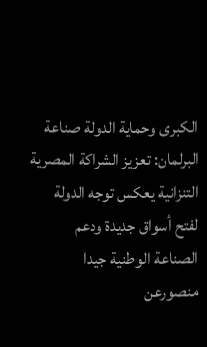الكبرى وحماية الدولة صناعة البرلمان: تعزيز الشراكة المصرية التنزانية يعكس توجه الدولة لفتح أسواق جديدة ودعم الصناعة الوطنية جيدا منصورعن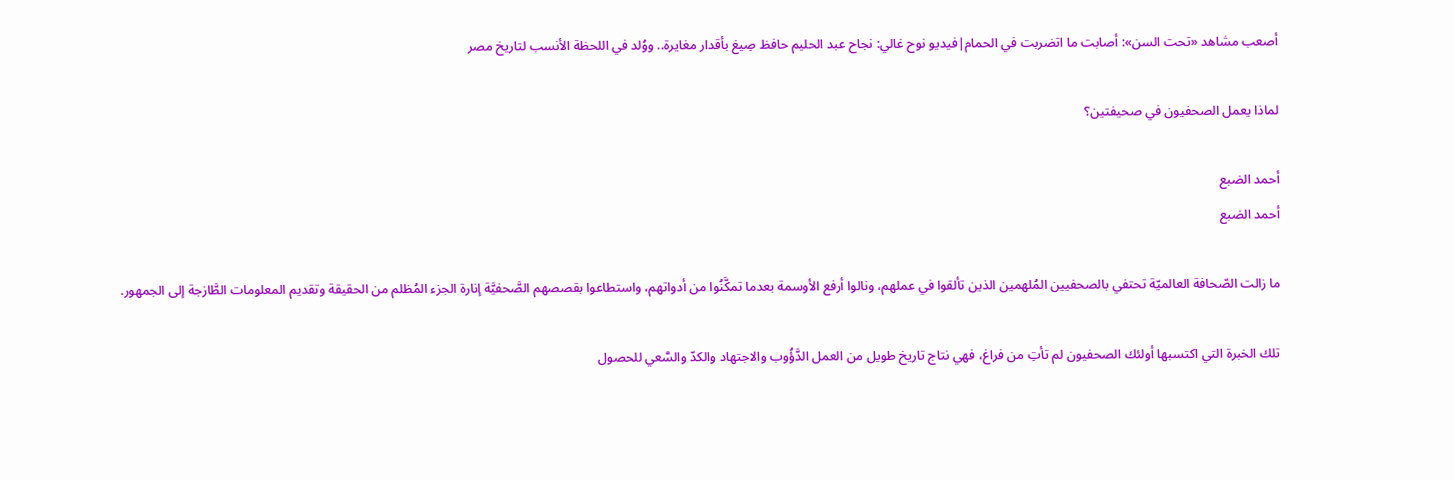أصعب مشاهد «تحت السن»: أصابت ما اتضربت في الحمام|فيديو نوح غالي: نجاح عبد الحليم حافظ صِيغ بأقدار مغايرة.. ووُلد في اللحظة الأنسب لتاريخ مصر

لماذا يعمل الصحفيون في صحيفتين؟

أحمد الضبع
أحمد الضبع

ما زالت الصّحافة العالميّة تحتفي بالصحفيين المُلهمين الذين تألقوا في عملهم، ونالوا أرفع الأوسمة بعدما تمكَّنُوا من أدواتهم، واستطاعوا بقصصهم الصَّحفيَّة إنارة الجزء المُظلم من الحقيقة وتقديم المعلومات الطَّازجة إلى الجمهور.

تلك الخبرة التي اكتسبها أولئك الصحفيون لم تأتِ من فراغ، فهي نتاج تاريخ طويل من العمل الدَّؤُوب والاجتهاد والكدّ والسَّعي للحصول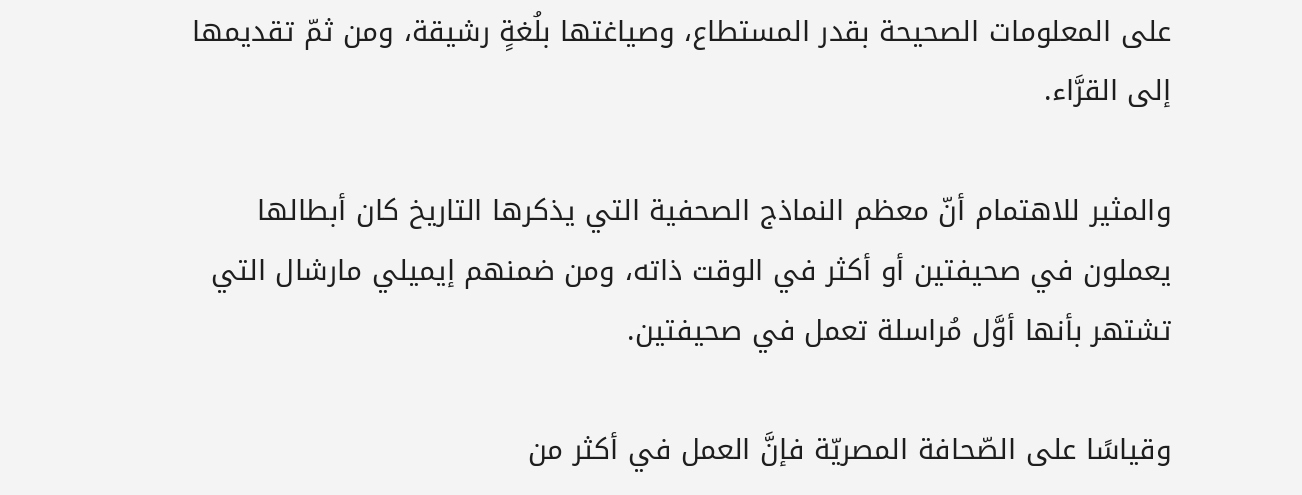على المعلومات الصحيحة بقدر المستطاع، وصياغتها بلُغةٍ رشيقة، ومن ثمّ تقديمها إلى القرَّاء.

والمثير للاهتمام أنّ معظم النماذج الصحفية التي يذكرها التاريخ كان أبطالها يعملون في صحيفتين أو أكثر في الوقت ذاته، ومن ضمنهم إيميلي مارشال التي تشتهر بأنها أوَّل مُراسلة تعمل في صحيفتين.

وقياسًا على الصّحافة المصريّة فإنَّ العمل في أكثر من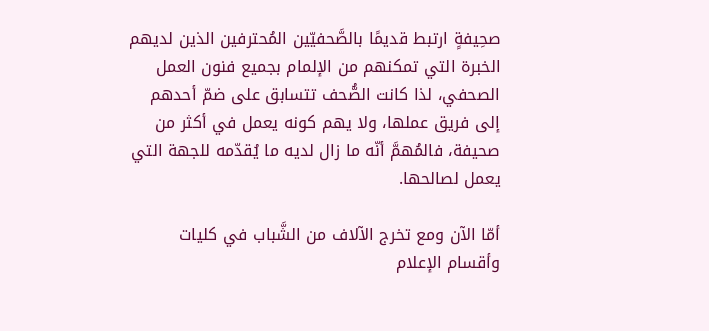صحِيفةٍ ارتبط قديمًا بالصَّحفيّين المُحترفين الذين لديهم الخبرة التي تمكنهم من الإلمام بجميع فنون العمل الصحفي، لذا كانت الصُّحف تتسابق على ضمّ أحدهم إلى فريق عملها، ولا يهم كونه يعمل في أكثر من صحيفة، فالمُهمَّ أنّه ما زال لديه ما يُقدّمه للجهة التي يعمل لصالحها.

أمّا الآن ومع تخرج الآلاف من الشَّباب في كليات وأقسام الإعلام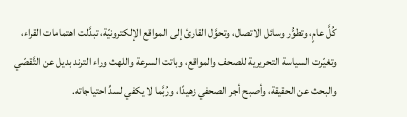كُلَّ عامٍ، وتطوُّر وسائل الاتصال، وتحوَّل القارئ إلى المواقع الإلكترونيّة، تبدَّلت اهتمامات القراء، وتغيّرت السياسة التحريرية للصحف والمواقع، وباتت السرعة واللهث وراء الترند بديل عن التَّقصّي والبحث عن الحقيقة، وأصبح أجر الصحفي زهيدًا، ورُبَّما لا يكفي لسدِّ احتياجاته.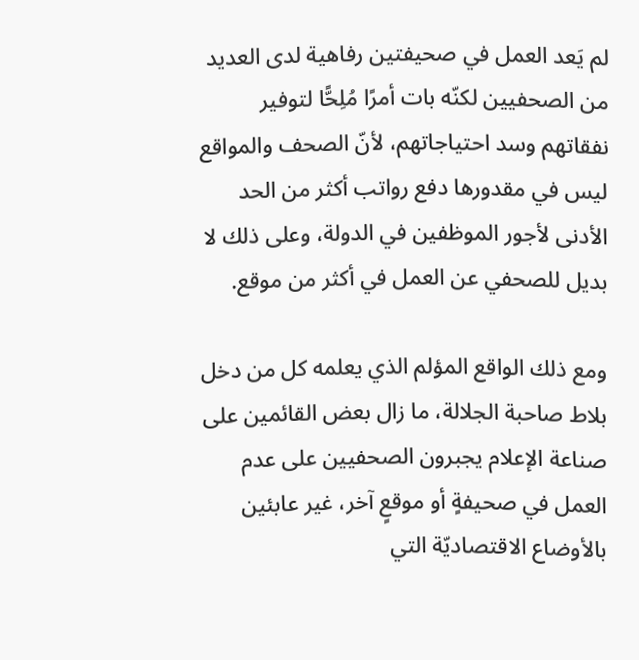لم يَعد العمل في صحيفتين رفاهية لدى العديد من الصحفيين لكنّه بات أمرًا مُلِحًّا لتوفير نفقاتهم وسد احتياجاتهم، لأنّ الصحف والمواقع ليس في مقدورها دفع رواتب أكثر من الحد الأدنى لأجور الموظفين في الدولة، وعلى ذلك لا بديل للصحفي عن العمل في أكثر من موقع.

ومع ذلك الواقع المؤلم الذي يعلمه كل من دخل بلاط صاحبة الجلالة، ما زال بعض القائمين على صناعة الإعلام يجبرون الصحفيين على عدم العمل في صحيفةٍ أو موقعٍ آخر، غير عابئين بالأوضاع الاقتصاديّة التي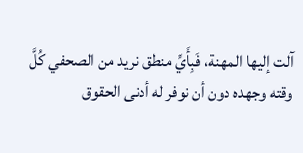آلت إليها المهنة، فَبِأَيِّ منطق نريد من الصحفي كُلَّ وقته وجهده دون أن نوفر له أدنى الحقوق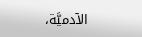الآدميَّة،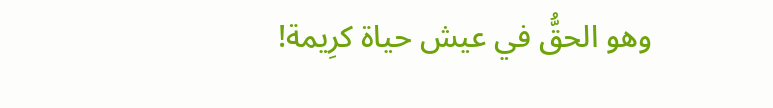وهو الحقُّ في عيش حياة كرِيمة!